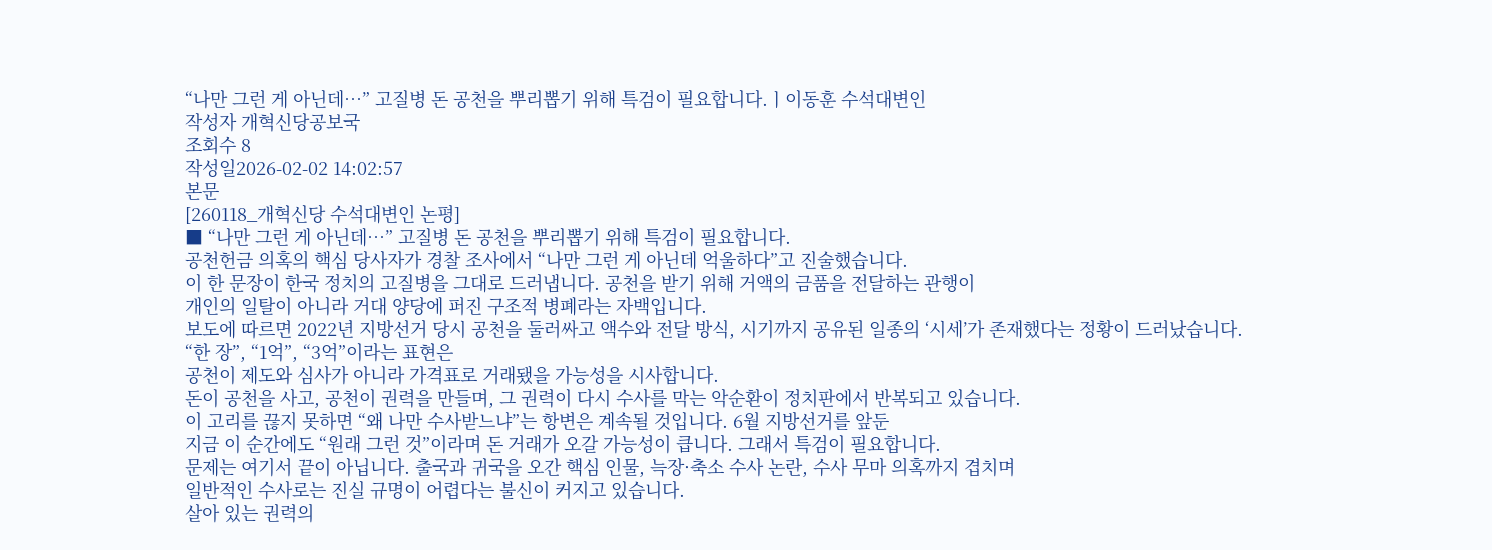“나만 그런 게 아닌데…” 고질병 돈 공천을 뿌리뽑기 위해 특검이 필요합니다.ㅣ이동훈 수석대변인
작성자 개혁신당공보국
조회수 8
작성일2026-02-02 14:02:57
본문
[260118_개혁신당 수석대변인 논평]
■ “나만 그런 게 아닌데…” 고질병 돈 공천을 뿌리뽑기 위해 특검이 필요합니다.
공천헌금 의혹의 핵심 당사자가 경찰 조사에서 “나만 그런 게 아닌데 억울하다”고 진술했습니다.
이 한 문장이 한국 정치의 고질병을 그대로 드러냅니다. 공천을 받기 위해 거액의 금품을 전달하는 관행이
개인의 일탈이 아니라 거대 양당에 퍼진 구조적 병폐라는 자백입니다.
보도에 따르면 2022년 지방선거 당시 공천을 둘러싸고 액수와 전달 방식, 시기까지 공유된 일종의 ‘시세’가 존재했다는 정황이 드러났습니다.
“한 장”, “1억”, “3억”이라는 표현은
공천이 제도와 심사가 아니라 가격표로 거래됐을 가능성을 시사합니다.
돈이 공천을 사고, 공천이 권력을 만들며, 그 권력이 다시 수사를 막는 악순환이 정치판에서 반복되고 있습니다.
이 고리를 끊지 못하면 “왜 나만 수사받느냐”는 항변은 계속될 것입니다. 6월 지방선거를 앞둔
지금 이 순간에도 “원래 그런 것”이라며 돈 거래가 오갈 가능성이 큽니다. 그래서 특검이 필요합니다.
문제는 여기서 끝이 아닙니다. 출국과 귀국을 오간 핵심 인물, 늑장·축소 수사 논란, 수사 무마 의혹까지 겹치며
일반적인 수사로는 진실 규명이 어렵다는 불신이 커지고 있습니다.
살아 있는 권력의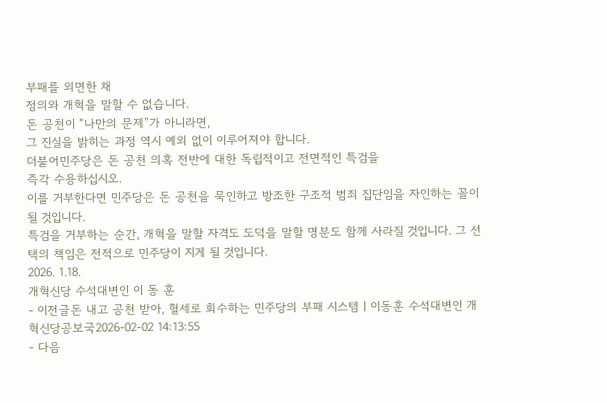부패를 외면한 채
정의와 개혁을 말할 수 없습니다.
돈 공천이 “나만의 문제”가 아니라면,
그 진실을 밝히는 과정 역시 예외 없이 이루어져야 합니다.
더불어민주당은 돈 공천 의혹 전반에 대한 독립적이고 전면적인 특검을
즉각 수용하십시오.
이를 거부한다면 민주당은 돈 공천을 묵인하고 방조한 구조적 범죄 집단임을 자인하는 꼴이 될 것입니다.
특검을 거부하는 순간, 개혁을 말할 자격도 도덕을 말할 명분도 함께 사라질 것입니다. 그 선택의 책임은 전적으로 민주당이 지게 될 것입니다.
2026. 1.18.
개혁신당 수석대변인 이 동 훈
- 이전글돈 내고 공천 받아, 혈세로 회수하는 민주당의 부패 시스템ㅣ이동훈 수석대변인 개혁신당공보국2026-02-02 14:13:55
- 다음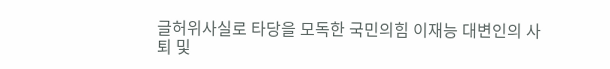글허위사실로 타당을 모독한 국민의힘 이재능 대변인의 사퇴 및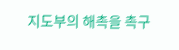지도부의 해촉을 촉구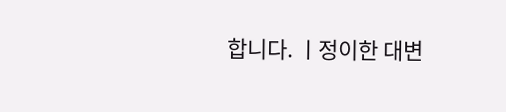합니다. ㅣ정이한 대변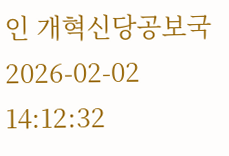인 개혁신당공보국2026-02-02 14:12:32